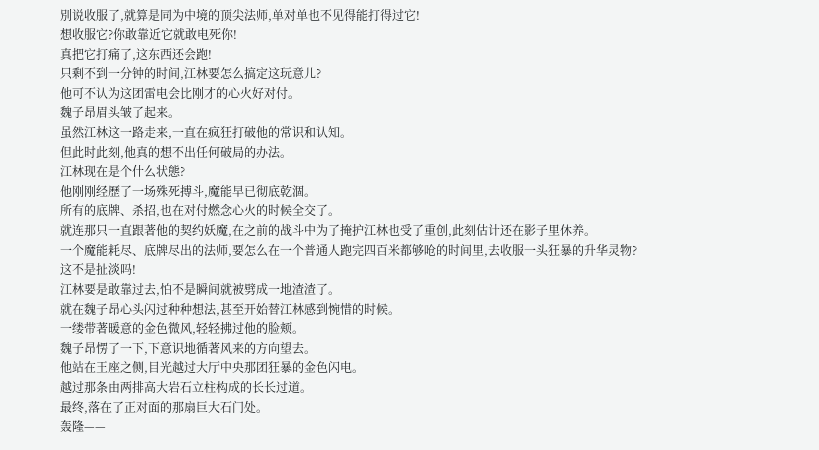別说收服了,就算是同为中境的顶尖法师,单对单也不见得能打得过它!
想收服它?你敢靠近它就敢电死你!
真把它打痛了,这东西还会跑!
只剩不到一分钟的时间,江林要怎么搞定这玩意儿?
他可不认为这团雷电会比刚才的心火好对付。
魏子昂眉头皱了起来。
虽然江林这一路走来,一直在疯狂打破他的常识和认知。
但此时此刻,他真的想不出任何破局的办法。
江林现在是个什么状態?
他刚刚经歷了一场殊死搏斗,魔能早已彻底乾涸。
所有的底牌、杀招,也在对付燃念心火的时候全交了。
就连那只一直跟著他的契约妖魔,在之前的战斗中为了掩护江林也受了重创,此刻估计还在影子里休养。
一个魔能耗尽、底牌尽出的法师,要怎么在一个普通人跑完四百米都够呛的时间里,去收服一头狂暴的升华灵物?
这不是扯淡吗!
江林要是敢靠过去,怕不是瞬间就被劈成一地渣渣了。
就在魏子昂心头闪过种种想法,甚至开始替江林感到惋惜的时候。
一缕带著暖意的金色微风,轻轻拂过他的脸颊。
魏子昂愣了一下,下意识地循著风来的方向望去。
他站在王座之侧,目光越过大厅中央那团狂暴的金色闪电。
越过那条由两排高大岩石立柱构成的长长过道。
最终,落在了正对面的那扇巨大石门处。
轰隆——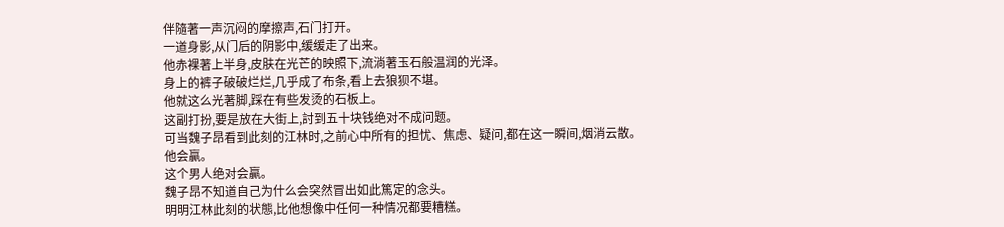伴隨著一声沉闷的摩擦声,石门打开。
一道身影,从门后的阴影中,缓缓走了出来。
他赤裸著上半身,皮肤在光芒的映照下,流淌著玉石般温润的光泽。
身上的裤子破破烂烂,几乎成了布条,看上去狼狈不堪。
他就这么光著脚,踩在有些发烫的石板上。
这副打扮,要是放在大街上,討到五十块钱绝对不成问题。
可当魏子昂看到此刻的江林时,之前心中所有的担忧、焦虑、疑问,都在这一瞬间,烟消云散。
他会贏。
这个男人绝对会贏。
魏子昂不知道自己为什么会突然冒出如此篤定的念头。
明明江林此刻的状態,比他想像中任何一种情况都要糟糕。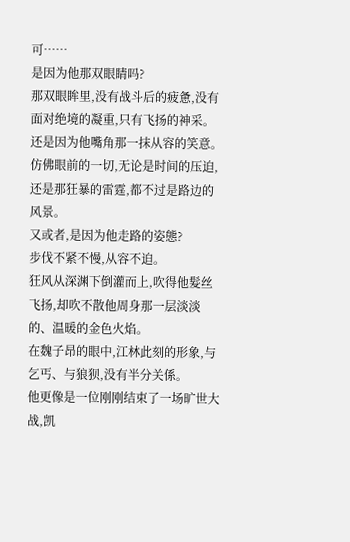可……
是因为他那双眼睛吗?
那双眼眸里,没有战斗后的疲惫,没有面对绝境的凝重,只有飞扬的神采。
还是因为他嘴角那一抹从容的笑意。
仿佛眼前的一切,无论是时间的压迫,还是那狂暴的雷霆,都不过是路边的风景。
又或者,是因为他走路的姿態?
步伐不紧不慢,从容不迫。
狂风从深渊下倒灌而上,吹得他髮丝飞扬,却吹不散他周身那一层淡淡的、温暖的金色火焰。
在魏子昂的眼中,江林此刻的形象,与乞丐、与狼狈,没有半分关係。
他更像是一位刚刚结束了一场旷世大战,凯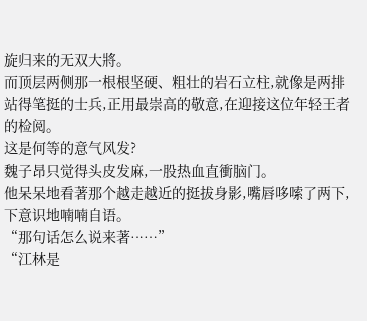旋归来的无双大將。
而顶层两侧那一根根坚硬、粗壮的岩石立柱,就像是两排站得笔挺的士兵,正用最崇高的敬意,在迎接这位年轻王者的检阅。
这是何等的意气风发?
魏子昂只觉得头皮发麻,一股热血直衝脑门。
他呆呆地看著那个越走越近的挺拔身影,嘴唇哆嗦了两下,下意识地喃喃自语。
“那句话怎么说来著……”
“江林是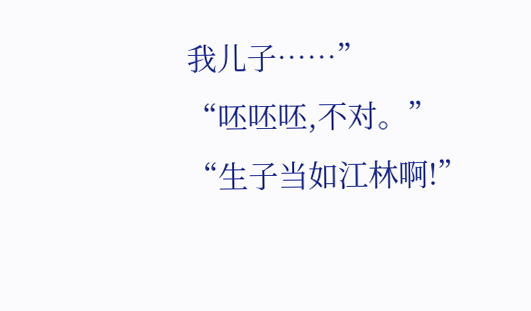我儿子……”
“呸呸呸,不对。”
“生子当如江林啊!”